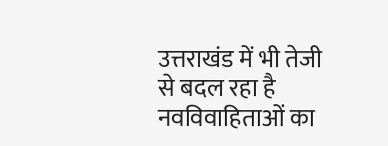उत्तराखंड में भी तेजी से बदल रहा है नवविवाहिताओं का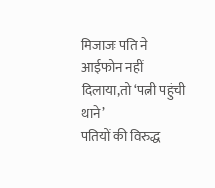मिजाजः पति ने आईफोन नहीं दिलाया,तो ‘पत्नी पहुंची थाने’
पतियों की विरुद्ध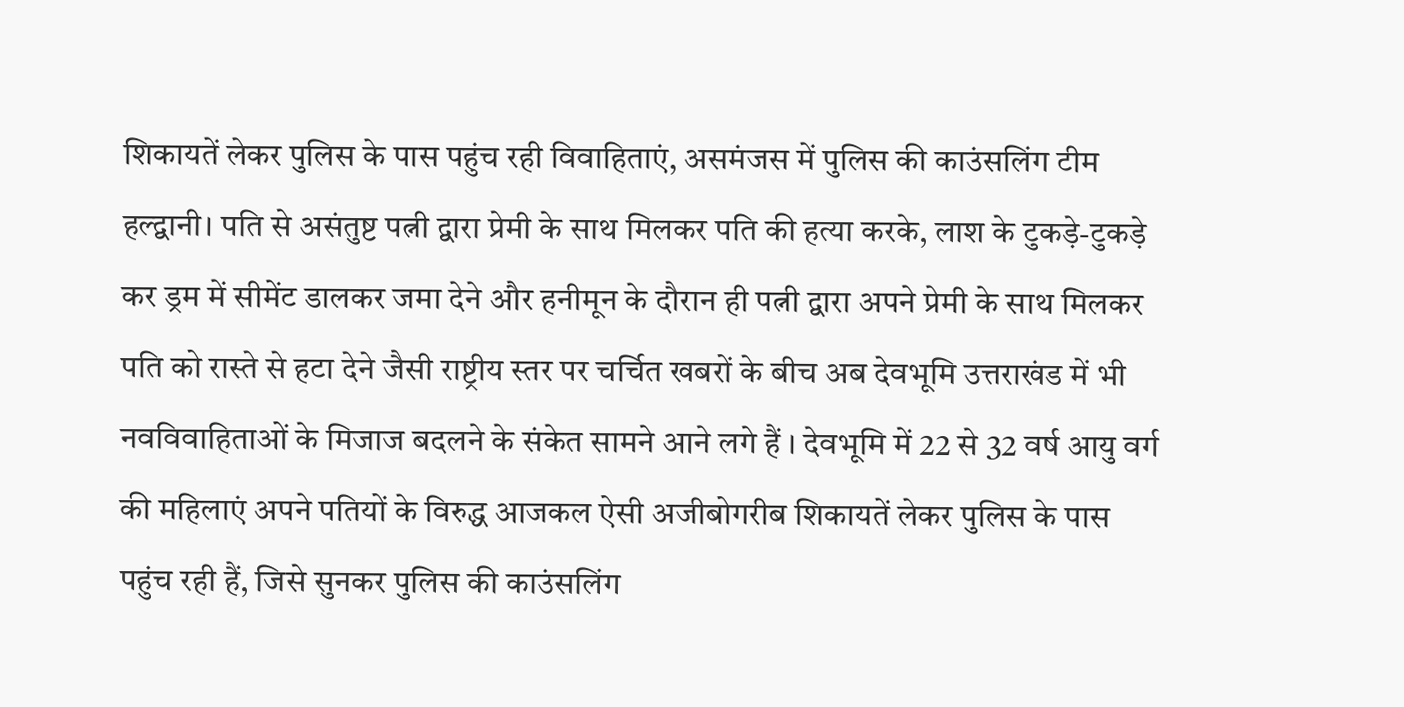शिकायतें लेकर पुलिस के पास पहुंच रही विवाहिताएं, असमंजस में पुलिस की काउंसलिंग टीम
हल्द्वानी। पति से असंतुष्ट पत्नी द्वारा प्रेमी के साथ मिलकर पति की हत्या करके, लाश के टुकड़े-टुकड़े कर ड्रम में सीमेंट डालकर जमा देने और हनीमून के दौरान ही पत्नी द्वारा अपने प्रेमी के साथ मिलकर पति को रास्ते से हटा देने जैसी राष्ट्रीय स्तर पर चर्चित खबरों के बीच अब देवभूमि उत्तराखंड में भी नवविवाहिताओं के मिजाज बदलने के संकेत सामने आने लगे हैं । देवभूमि में 22 से 32 वर्ष आयु वर्ग की महिलाएं अपने पतियों के विरुद्ध आजकल ऐसी अजीबोगरीब शिकायतें लेकर पुलिस के पास पहुंच रही हैं, जिसे सुनकर पुलिस की काउंसलिंग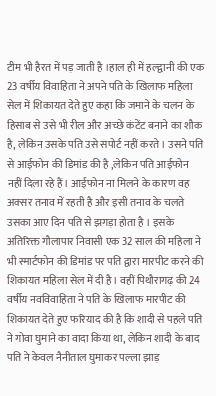टीम भी हैरत में पड़ जाती है ।हाल ही में हल्द्वानी की एक 23 वर्षीय विवाहिता ने अपने पति के खिलाफ महिला सेल में शिकायत देते हुए कहा कि जमाने के चलन के हिसाब से उसे भी रील और अच्छे कंटेंट बनाने का शौक है, लेकिन उसके पति उसे सपोर्ट नहीं करते। उसने पति से आईफोन की डिमांड की है ,लेकिन पति आईफोन नहीं दिला रहे हैं। आईफोन ना मिलने के कारण वह अक्सर तनाव में रहती है और इसी तनाव के चलते उसका आए दिन पति से झगड़ा होता है । इसके अतिरिक्त गौलापार निवासी एक 32 साल की महिला ने भी स्मार्टफोन की डिमांड पर पति द्वारा मारपीट करने की शिकायत महिला सेल में दी है। वहीं पिथौरागढ़ की 24 वर्षीय नवविवाहिता ने पति के खिलाफ मारपीट की शिकायत देते हुए फरियाद की है कि शादी से पहले पति ने गोवा घुमाने का वादा किया था, लेकिन शादी के बाद पति ने केवल नैनीताल घुमाकर पल्ला झाड़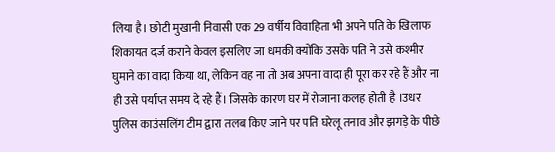लिया है। छोटी मुखानी निवासी एक 29 वर्षीय विवाहिता भी अपने पति के खिलाफ शिकायत दर्ज कराने केवल इसलिए जा धमकी क्योंकि उसके पति ने उसे कश्मीर घुमाने का वादा किया था, लेकिन वह ना तो अब अपना वादा ही पूरा कर रहे हैं और ना ही उसे पर्याप्त समय दे रहे हैं। जिसके कारण घर में रोजाना कलह होती है ।उधर पुलिस काउंसलिंग टीम द्वारा तलब किए जाने पर पति घरेलू तनाव और झगड़े के पीछे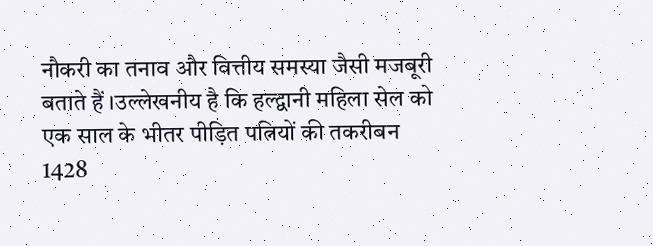नौकरी का तनाव और वित्तीय समस्या जैसी मजबूरी बताते हैं ।उल्लेखनीय है कि हल्द्वानी महिला सेल को एक साल के भीतर पीड़ित पत्नियों की तकरीबन 1428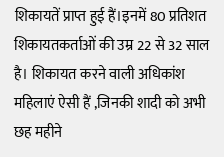शिकायतें प्राप्त हुई हैं।इनमें 80 प्रतिशत शिकायतकर्ताओं की उम्र 22 से 32 साल है। शिकायत करने वाली अधिकांश महिलाएं ऐसी हैं ,जिनकी शादी को अभी छह महीने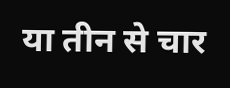या तीन से चार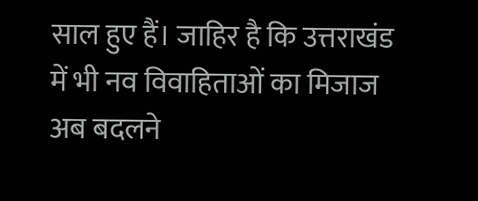साल हुए हैं। जाहिर है कि उत्तराखंड में भी नव विवाहिताओं का मिजाज अब बदलने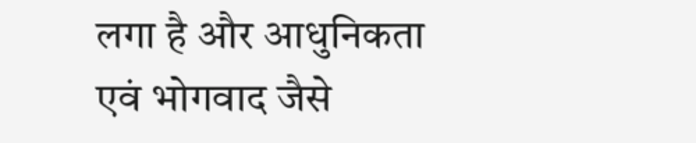लगा है और आधुनिकता एवं भोगवाद जैसे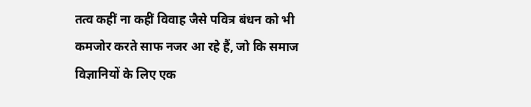तत्व कहीं ना कहीं विवाह जैसे पवित्र बंधन को भी कमजोर करते साफ नजर आ रहे हैं, जो कि समाज विज्ञानियों के लिए एक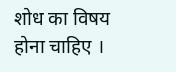शोध का विषय होना चाहिए ।